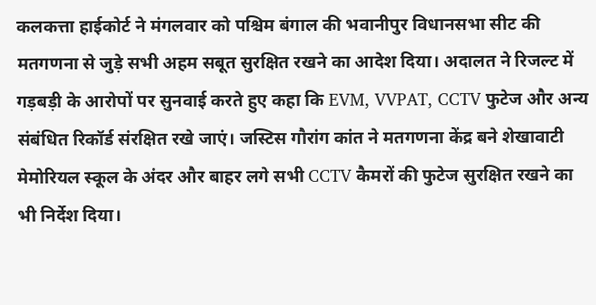कलकत्ता हाईकोर्ट ने मंगलवार को पश्चिम बंगाल की भवानीपुर विधानसभा सीट की मतगणना से जुड़े सभी अहम सबूत सुरक्षित रखने का आदेश दिया। अदालत ने रिजल्ट में गड़बड़ी के आरोपों पर सुनवाई करते हुए कहा कि EVM, VVPAT, CCTV फुटेज और अन्य संबंधित रिकॉर्ड संरक्षित रखे जाएं। जस्टिस गौरांग कांत ने मतगणना केंद्र बने शेखावाटी मेमोरियल स्कूल के अंदर और बाहर लगे सभी CCTV कैमरों की फुटेज सुरक्षित रखने का भी निर्देश दिया।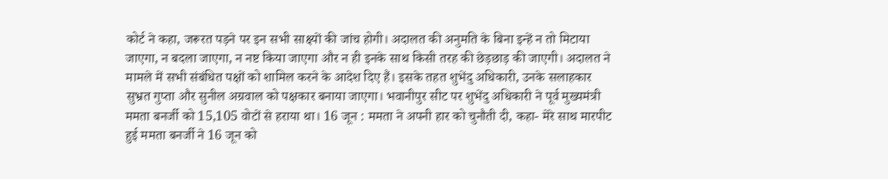कोर्ट ने कहा, जरूरत पड़ने पर इन सभी साक्ष्यों की जांच होगी। अदालत की अनुमति के बिना इन्हें न तो मिटाया जाएगा, न बदला जाएगा, न नष्ट किया जाएगा और न ही इनके साथ किसी तरह की छेड़छाड़ की जाएगी। अदालत ने मामले में सभी संबंधित पक्षों को शामिल करने के आदेश दिए हैं। इसके तहत शुभेंदु अधिकारी, उनके सलाहकार सुभ्रत गुप्ता और सुनील अग्रवाल को पक्षकार बनाया जाएगा। भवानीपुर सीट पर शुभेंदु अधिकारी ने पूर्व मुख्यमंत्री ममता बनर्जी को 15,105 वोटों से हराया था। 16 जून : ममता ने अपनी हार को चुनौती दी, कहा- मेरे साथ मारपीट हुई ममता बनर्जी ने 16 जून को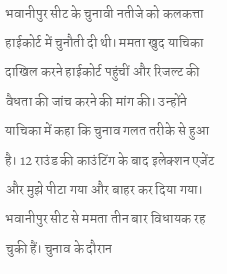भवानीपुर सीट के चुनावी नतीजे को कलकत्ता हाईकोर्ट में चुनौती दी थी। ममता खुद याचिका दाखिल करने हाईकोर्ट पहुंचीं और रिजल्ट की वैधता की जांच करने की मांग की। उन्होंने याचिका में कहा कि चुनाव गलत तरीके से हुआ है। 12 राउंड की काउंटिंग के बाद इलेक्शन एजेंट और मुझे पीटा गया और बाहर कर दिया गया। भवानीपुर सीट से ममता तीन बार विधायक रह चुकी हैं। चुनाव के दौरान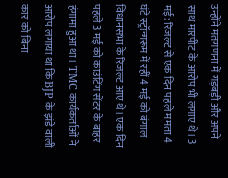उन्होंने मतगणना में गड़बड़ी और अपने साथ मारपीट के आरोप भी लगाए थे। 3 मई: रिजल्ट से एक दिन पहले ममता 4 घंटे स्ट्रॉन्गरूम में रहीं 4 मई को बंगाल विधानसभा के रिजल्ट आए थे। एक दिन पहले 3 मई को काउंटिंग सेंटर के बाहर हंगामा हुआ था। TMC कार्यकर्ताओं ने आरोप लगाया था कि BJP के झंडे वाली कार को बिना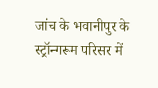जांच के भवानीपुर के स्ट्रॉन्गरूम परिसर में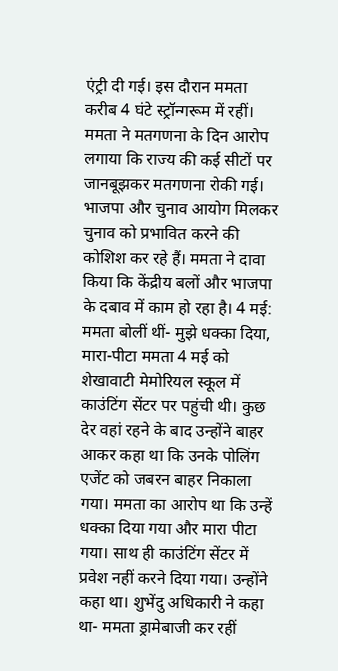एंट्री दी गई। इस दौरान ममता करीब 4 घंटे स्ट्रॉन्गरूम में रहीं। ममता ने मतगणना के दिन आरोप लगाया कि राज्य की कई सीटों पर जानबूझकर मतगणना रोकी गई। भाजपा और चुनाव आयोग मिलकर चुनाव को प्रभावित करने की कोशिश कर रहे हैं। ममता ने दावा किया कि केंद्रीय बलों और भाजपा के दबाव में काम हो रहा है। 4 मई: ममता बोलीं थीं- मुझे धक्का दिया, मारा-पीटा ममता 4 मई को शेखावाटी मेमोरियल स्कूल में काउंटिंग सेंटर पर पहुंची थी। कुछ देर वहां रहने के बाद उन्होंने बाहर आकर कहा था कि उनके पोलिंग एजेंट को जबरन बाहर निकाला गया। ममता का आरोप था कि उन्हें धक्का दिया गया और मारा पीटा गया। साथ ही काउंटिंग सेंटर में प्रवेश नहीं करने दिया गया। उन्होंने कहा था। शुभेंदु अधिकारी ने कहा था- ममता ड्रामेबाजी कर रहीं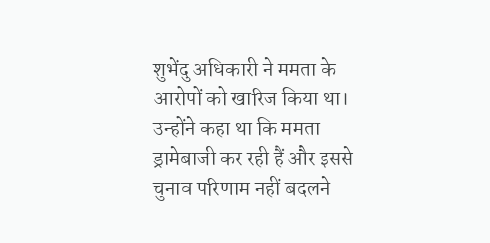शुभेंदु अधिकारी ने ममता के आरोपों को खारिज किया था। उन्होंने कहा था कि ममता ड्रामेबाजी कर रही हैं और इससे चुनाव परिणाम नहीं बदलने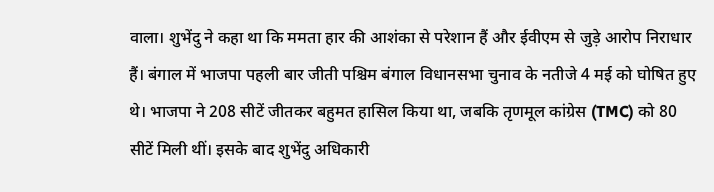वाला। शुभेंदु ने कहा था कि ममता हार की आशंका से परेशान हैं और ईवीएम से जुड़े आरोप निराधार हैं। बंगाल में भाजपा पहली बार जीती पश्चिम बंगाल विधानसभा चुनाव के नतीजे 4 मई को घोषित हुए थे। भाजपा ने 208 सीटें जीतकर बहुमत हासिल किया था, जबकि तृणमूल कांग्रेस (TMC) को 80 सीटें मिली थीं। इसके बाद शुभेंदु अधिकारी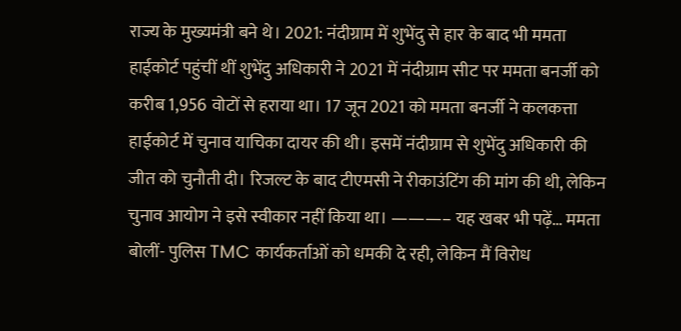राज्य के मुख्यमंत्री बने थे। 2021: नंदीग्राम में शुभेंदु से हार के बाद भी ममता हाईकोर्ट पहुंचीं थीं शुभेंदु अधिकारी ने 2021 में नंदीग्राम सीट पर ममता बनर्जी को करीब 1,956 वोटों से हराया था। 17 जून 2021 को ममता बनर्जी ने कलकत्ता हाईकोर्ट में चुनाव याचिका दायर की थी। इसमें नंदीग्राम से शुभेंदु अधिकारी की जीत को चुनौती दी। रिजल्ट के बाद टीएमसी ने रीकाउंटिंग की मांग की थी, लेकिन चुनाव आयोग ने इसे स्वीकार नहीं किया था। ———– यह खबर भी पढ़ें… ममता बोलीं- पुलिस TMC कार्यकर्ताओं को धमकी दे रही, लेकिन मैं विरोध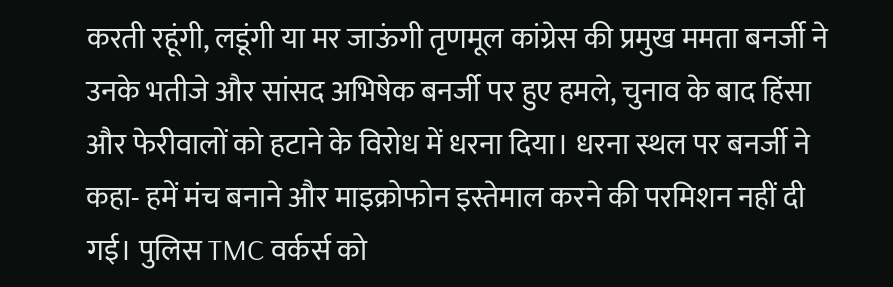करती रहूंगी, लडूंगी या मर जाऊंगी तृणमूल कांग्रेस की प्रमुख ममता बनर्जी ने उनके भतीजे और सांसद अभिषेक बनर्जी पर हुए हमले, चुनाव के बाद हिंसा और फेरीवालों को हटाने के विरोध में धरना दिया। धरना स्थल पर बनर्जी ने कहा- हमें मंच बनाने और माइक्रोफोन इस्तेमाल करने की परमिशन नहीं दी गई। पुलिस TMC वर्कर्स को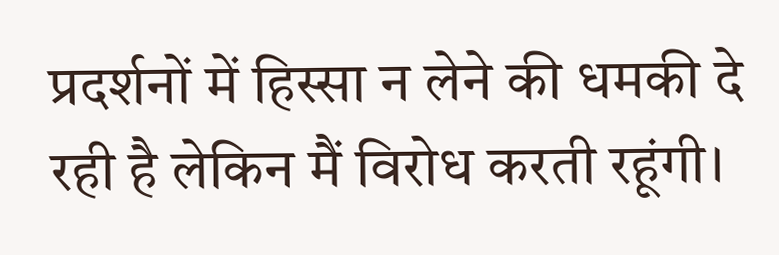प्रदर्शनों में हिस्सा न लेने की धमकी दे रही है लेकिन मैं विरोध करती रहूंगी।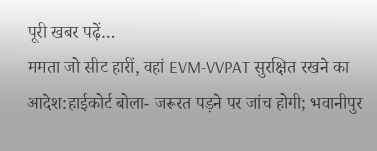पूरी खबर पढ़ें…
ममता जो सीट हारीं, वहां EVM-VVPAT सुरक्षित रखने का आदेश:हाईकोर्ट बोला- जरूरत पड़ने पर जांच होगी; भवानीपुर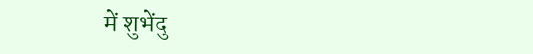में शुभेंदु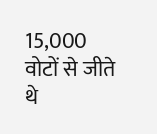15,000 वोटों से जीते थे